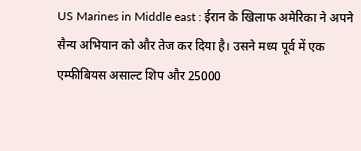US Marines in Middle east : ईरान के खिलाफ अमेरिका ने अपने सैन्य अभियान को और तेज कर दिया है। उसने मध्य पूर्व में एक एम्फीबियस असाल्ट शिप और 25000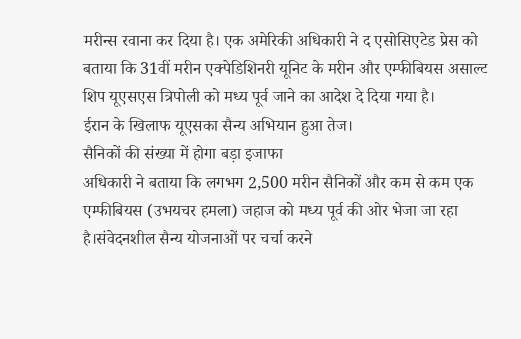मरीन्स रवाना कर दिया है। एक अमेरिकी अधिकारी ने द एसोसिएटेड प्रेस को बताया कि 31वीं मरीन एक्पेडिशिनरी यूनिट के मरीन और एम्फीबियस असाल्ट शिप यूएसएस त्रिपोली को मध्य पूर्व जाने का आदेश दे दिया गया है।
ईरान के खिलाफ यूएसका सैन्य अभियान हुआ तेज।
सैनिकों की संख्या में होगा बड़ा इजाफा
अधिकारी ने बताया कि लगभग 2,500 मरीन सैनिकों और कम से कम एक एम्फीबियस (उभयचर हमला) जहाज को मध्य पूर्व की ओर भेजा जा रहा है।संवेदनशील सैन्य योजनाओं पर चर्चा करने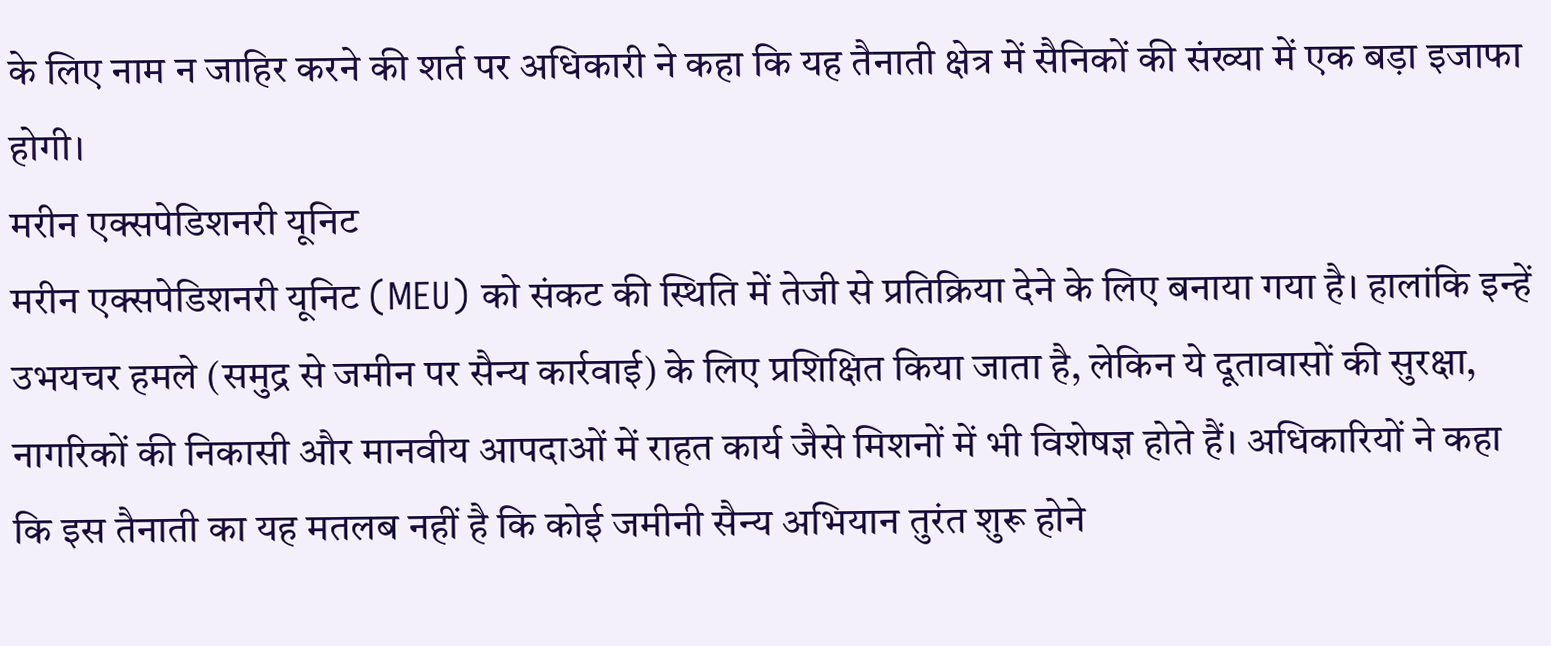के लिए नाम न जाहिर करने की शर्त पर अधिकारी ने कहा कि यह तैनाती क्षेत्र में सैनिकों की संख्या में एक बड़ा इजाफा होगी।
मरीन एक्सपेडिशनरी यूनिट
मरीन एक्सपेडिशनरी यूनिट (MEU) को संकट की स्थिति में तेजी से प्रतिक्रिया देने के लिए बनाया गया है। हालांकि इन्हें उभयचर हमले (समुद्र से जमीन पर सैन्य कार्रवाई) के लिए प्रशिक्षित किया जाता है, लेकिन ये दूतावासों की सुरक्षा, नागरिकों की निकासी और मानवीय आपदाओं में राहत कार्य जैसे मिशनों में भी विशेषज्ञ होते हैं। अधिकारियों ने कहा कि इस तैनाती का यह मतलब नहीं है कि कोई जमीनी सैन्य अभियान तुरंत शुरू होने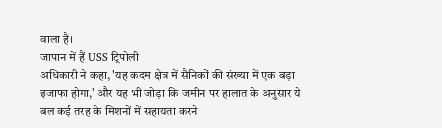वाला है।
जापान में हैं USS ट्रिपोली
अधिकारी ने कहा, 'यह कदम क्षेत्र में सैनिकों की संख्या में एक बड़ा इजाफा होगा,' और यह भी जोड़ा कि जमीन पर हालात के अनुसार ये बल कई तरह के मिशनों में सहायता करने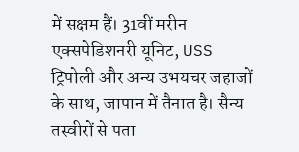में सक्षम हैं। 31वीं मरीन एक्सपेडिशनरी यूनिट, USS ट्रिपोली और अन्य उभयचर जहाजों के साथ, जापान में तैनात है। सैन्य तस्वीरों से पता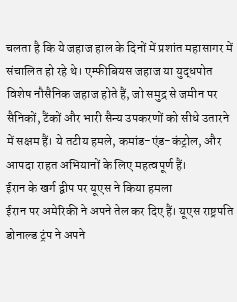चलता है कि ये जहाज हाल के दिनों में प्रशांत महासागर में संचालित हो रहे थे। एम्फीबियस जहाज या युद्धपोत विशेष नौसैनिक जहाज होते हैं, जो समुद्र से जमीन पर सैनिकों, टैंकों और भारी सैन्य उपकरणों को सीधे उतारने में सक्षम हैं। ये तटीय हमले, कमांड-एंड-कंट्रोल, और आपदा राहत अभियानों के लिए महत्वपूर्ण हैं।
ईरान के खर्ग द्वीप पर यूएस ने किया हमला
ईरान पर अमेरिकी ने अपने तेल कर दिए हैं। यूएस राष्ट्रपति डोनाल्ड ट्रंप ने अपने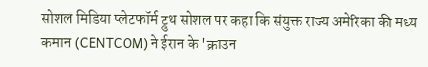सोशल मिडिया प्लेटफॉर्म ट्रुथ सोशल पर कहा कि संयुक्त राज्य अमेरिका की मध्य कमान (CENTCOM) ने ईरान के 'क्राउन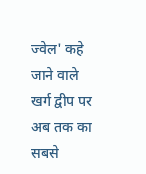ज्वेल' कहे जाने वाले खर्ग द्वीप पर अब तक का सबसे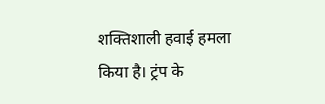शक्तिशाली हवाई हमला किया है। ट्रंप के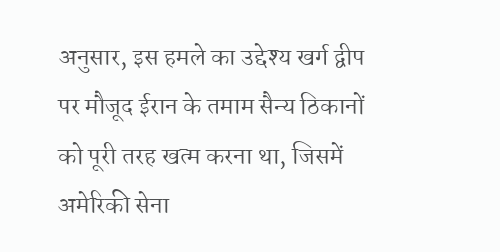अनुसार, इस हमले का उद्देश्य खर्ग द्वीप पर मौजूद ईरान के तमाम सैन्य ठिकानों को पूरी तरह खत्म करना था, जिसमें अमेरिकी सेना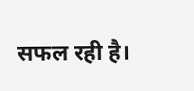सफल रही है।